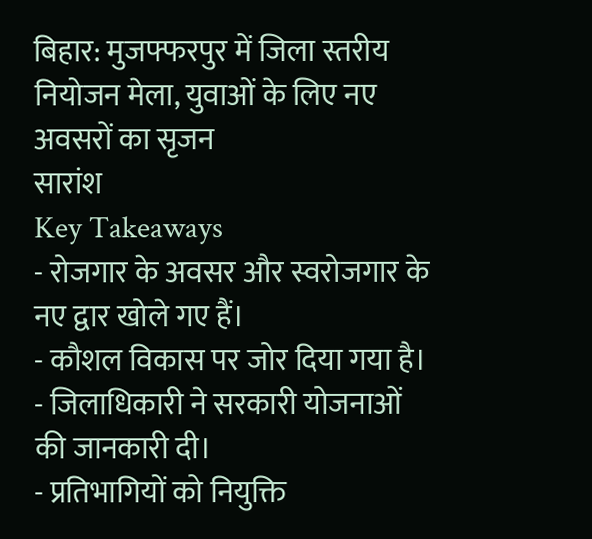बिहार: मुजफ्फरपुर में जिला स्तरीय नियोजन मेला, युवाओं के लिए नए अवसरों का सृजन
सारांश
Key Takeaways
- रोजगार के अवसर और स्वरोजगार के नए द्वार खोले गए हैं।
- कौशल विकास पर जोर दिया गया है।
- जिलाधिकारी ने सरकारी योजनाओं की जानकारी दी।
- प्रतिभागियों को नियुक्ति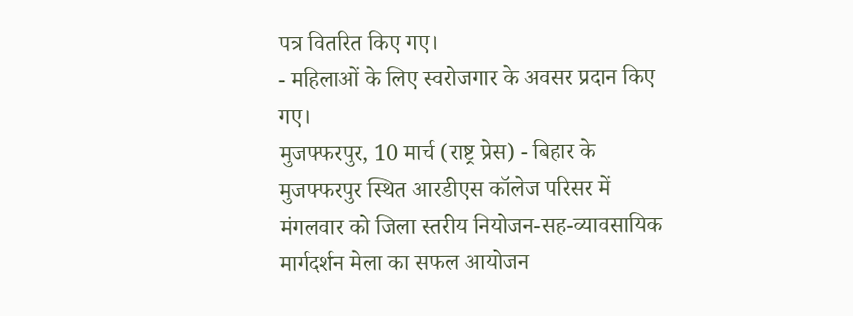पत्र वितरित किए गए।
- महिलाओं के लिए स्वरोजगार के अवसर प्रदान किए गए।
मुजफ्फरपुर, 10 मार्च (राष्ट्र प्रेस) - बिहार के मुजफ्फरपुर स्थित आरडीएस कॉलेज परिसर में मंगलवार को जिला स्तरीय नियोजन-सह-व्यावसायिक मार्गदर्शन मेला का सफल आयोजन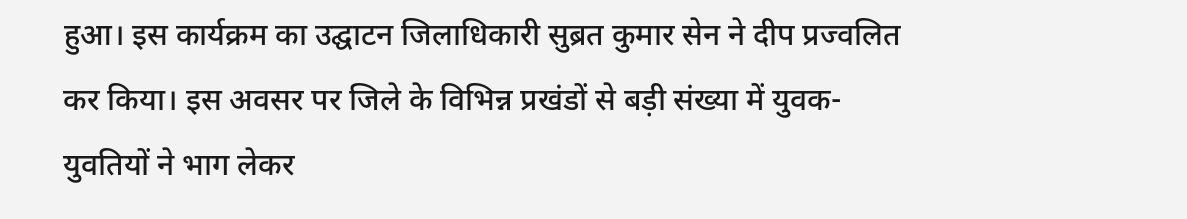हुआ। इस कार्यक्रम का उद्घाटन जिलाधिकारी सुब्रत कुमार सेन ने दीप प्रज्वलित कर किया। इस अवसर पर जिले के विभिन्न प्रखंडों से बड़ी संख्या में युवक-युवतियों ने भाग लेकर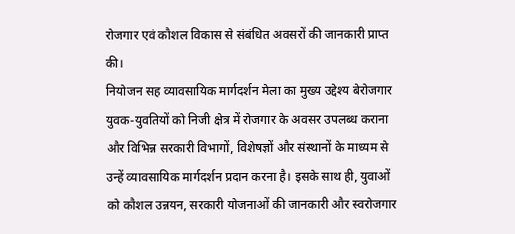रोजगार एवं कौशल विकास से संबंधित अवसरों की जानकारी प्राप्त की।
नियोजन सह व्यावसायिक मार्गदर्शन मेला का मुख्य उद्देश्य बेरोजगार युवक-युवतियों को निजी क्षेत्र में रोजगार के अवसर उपलब्ध कराना और विभिन्न सरकारी विभागों, विशेषज्ञों और संस्थानों के माध्यम से उन्हें व्यावसायिक मार्गदर्शन प्रदान करना है। इसके साथ ही, युवाओं को कौशल उन्नयन, सरकारी योजनाओं की जानकारी और स्वरोजगार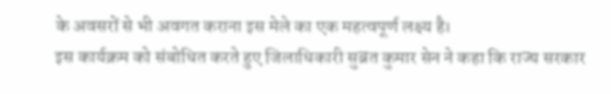के अवसरों से भी अवगत कराना इस मेले का एक महत्वपूर्ण लक्ष्य है।
इस कार्यक्रम को संबोधित करते हुए जिलाधिकारी सुब्रत कुमार सेन ने कहा कि राज्य सरकार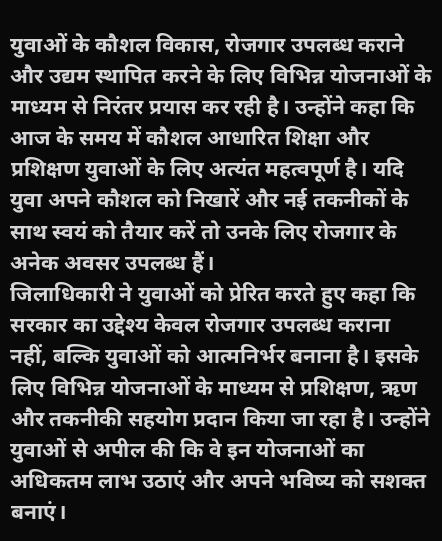युवाओं के कौशल विकास, रोजगार उपलब्ध कराने और उद्यम स्थापित करने के लिए विभिन्न योजनाओं के माध्यम से निरंतर प्रयास कर रही है। उन्होंने कहा कि आज के समय में कौशल आधारित शिक्षा और प्रशिक्षण युवाओं के लिए अत्यंत महत्वपूर्ण है। यदि युवा अपने कौशल को निखारें और नई तकनीकों के साथ स्वयं को तैयार करें तो उनके लिए रोजगार के अनेक अवसर उपलब्ध हैं।
जिलाधिकारी ने युवाओं को प्रेरित करते हुए कहा कि सरकार का उद्देश्य केवल रोजगार उपलब्ध कराना नहीं, बल्कि युवाओं को आत्मनिर्भर बनाना है। इसके लिए विभिन्न योजनाओं के माध्यम से प्रशिक्षण, ऋण और तकनीकी सहयोग प्रदान किया जा रहा है। उन्होंने युवाओं से अपील की कि वे इन योजनाओं का अधिकतम लाभ उठाएं और अपने भविष्य को सशक्त बनाएं।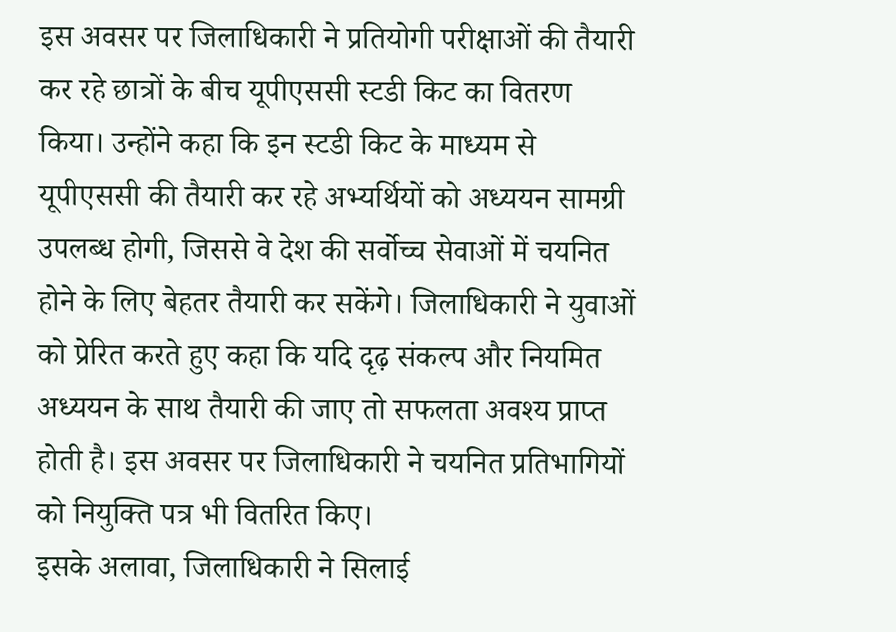इस अवसर पर जिलाधिकारी ने प्रतियोगी परीक्षाओं की तैयारी कर रहे छात्रों के बीच यूपीएससी स्टडी किट का वितरण किया। उन्होंने कहा कि इन स्टडी किट के माध्यम से यूपीएससी की तैयारी कर रहे अभ्यर्थियों को अध्ययन सामग्री उपलब्ध होगी, जिससे वे देश की सर्वोच्च सेवाओं में चयनित होने के लिए बेहतर तैयारी कर सकेंगे। जिलाधिकारी ने युवाओं को प्रेरित करते हुए कहा कि यदि दृढ़ संकल्प और नियमित अध्ययन के साथ तैयारी की जाए तो सफलता अवश्य प्राप्त होती है। इस अवसर पर जिलाधिकारी ने चयनित प्रतिभागियों को नियुक्ति पत्र भी वितरित किए।
इसके अलावा, जिलाधिकारी ने सिलाई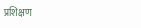प्रशिक्षण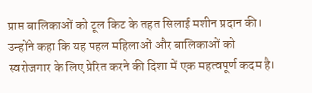प्राप्त बालिकाओं को टूल किट के तहत सिलाई मशीन प्रदान की। उन्होंने कहा कि यह पहल महिलाओं और बालिकाओं को स्वरोजगार के लिए प्रेरित करने की दिशा में एक महत्वपूर्ण कदम है।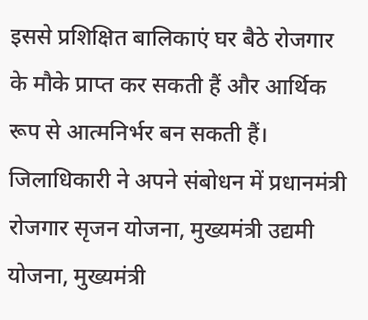इससे प्रशिक्षित बालिकाएं घर बैठे रोजगार के मौके प्राप्त कर सकती हैं और आर्थिक रूप से आत्मनिर्भर बन सकती हैं।
जिलाधिकारी ने अपने संबोधन में प्रधानमंत्री रोजगार सृजन योजना, मुख्यमंत्री उद्यमी योजना, मुख्यमंत्री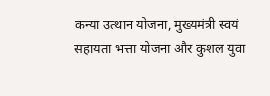कन्या उत्थान योजना, मुख्यमंत्री स्वयं सहायता भत्ता योजना और कुशल युवा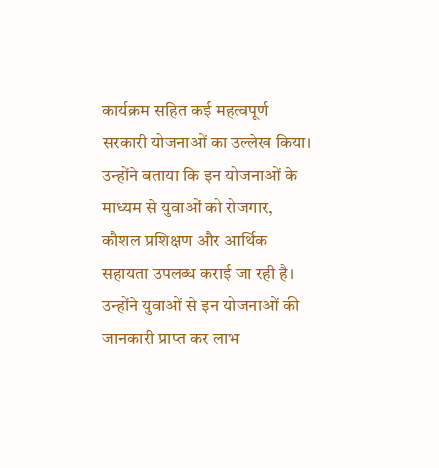कार्यक्रम सहित कई महत्वपूर्ण सरकारी योजनाओं का उल्लेख किया। उन्होंने बताया कि इन योजनाओं के माध्यम से युवाओं को रोजगार, कौशल प्रशिक्षण और आर्थिक सहायता उपलब्ध कराई जा रही है। उन्होंने युवाओं से इन योजनाओं की जानकारी प्राप्त कर लाभ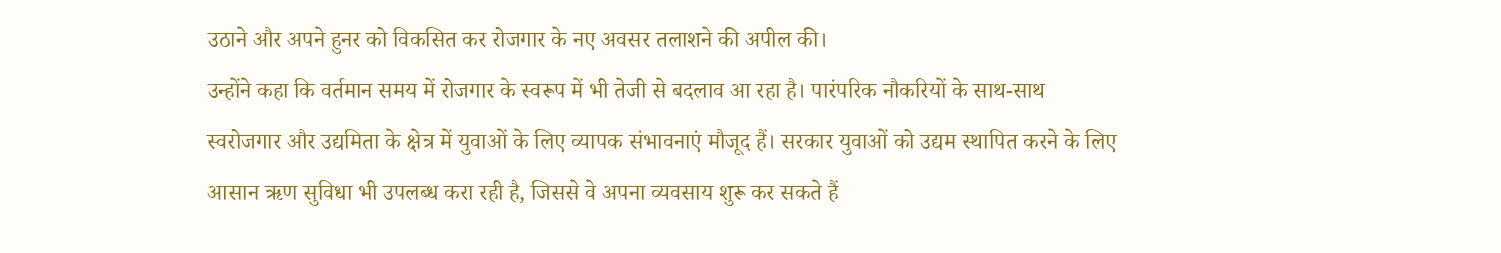उठाने और अपने हुनर को विकसित कर रोजगार के नए अवसर तलाशने की अपील की।
उन्होंने कहा कि वर्तमान समय में रोजगार के स्वरूप में भी तेजी से बदलाव आ रहा है। पारंपरिक नौकरियों के साथ-साथ स्वरोजगार और उद्यमिता के क्षेत्र में युवाओं के लिए व्यापक संभावनाएं मौजूद हैं। सरकार युवाओं को उद्यम स्थापित करने के लिए आसान ऋण सुविधा भी उपलब्ध करा रही है, जिससे वे अपना व्यवसाय शुरू कर सकते हैं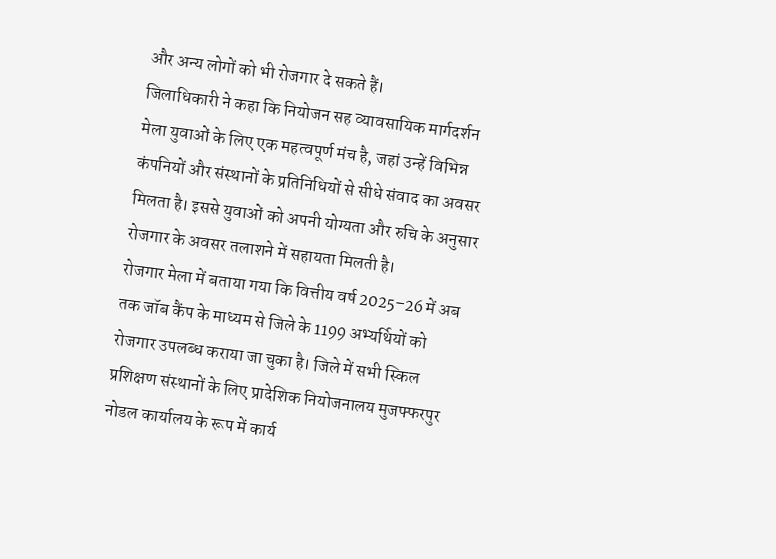और अन्य लोगों को भी रोजगार दे सकते हैं।
जिलाधिकारी ने कहा कि नियोजन सह व्यावसायिक मार्गदर्शन मेला युवाओं के लिए एक महत्वपूर्ण मंच है, जहां उन्हें विभिन्न कंपनियों और संस्थानों के प्रतिनिधियों से सीधे संवाद का अवसर मिलता है। इससे युवाओं को अपनी योग्यता और रुचि के अनुसार रोजगार के अवसर तलाशने में सहायता मिलती है।
रोजगार मेला में बताया गया कि वित्तीय वर्ष 2025–26 में अब तक जॉब कैंप के माध्यम से जिले के 1199 अभ्यर्थियों को रोजगार उपलब्ध कराया जा चुका है। जिले में सभी स्किल प्रशिक्षण संस्थानों के लिए प्रादेशिक नियोजनालय मुजफ्फरपुर नोडल कार्यालय के रूप में कार्य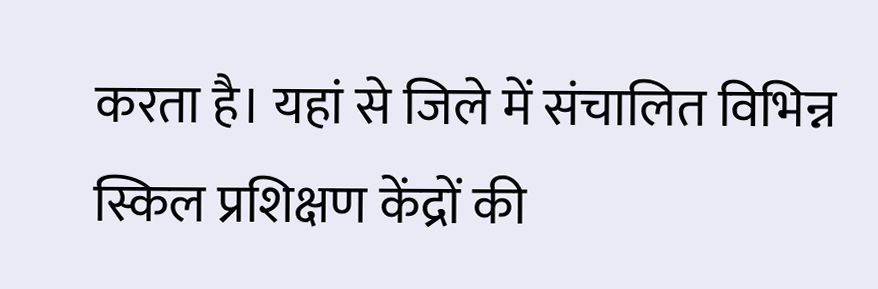करता है। यहां से जिले में संचालित विभिन्न स्किल प्रशिक्षण केंद्रों की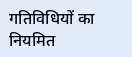गतिविधियों का नियमित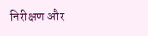निरीक्षण और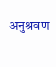अनुश्रवण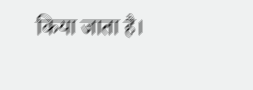किया जाता है।